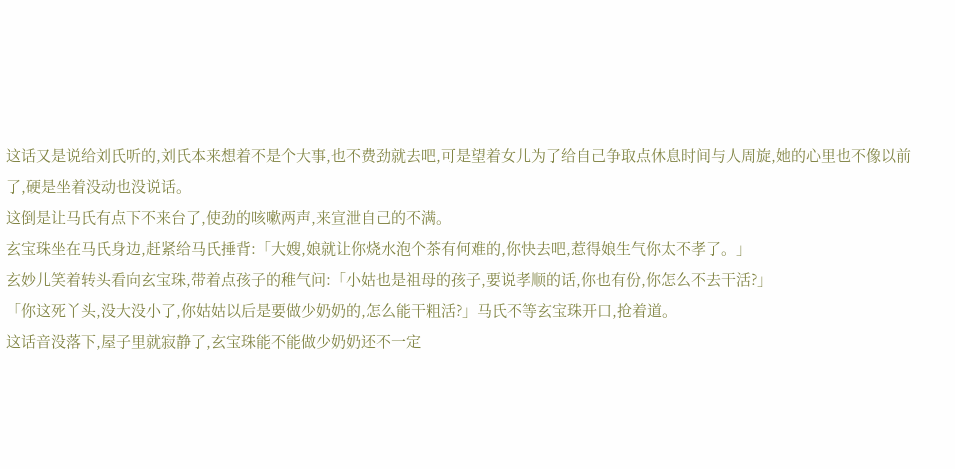这话又是说给刘氏听的,刘氏本来想着不是个大事,也不费劲就去吧,可是望着女儿为了给自己争取点休息时间与人周旋,她的心里也不像以前了,硬是坐着没动也没说话。
这倒是让马氏有点下不来台了,使劲的咳嗽两声,来宣泄自己的不满。
玄宝珠坐在马氏身边,赶紧给马氏捶背:「大嫂,娘就让你烧水泡个茶有何难的,你快去吧,惹得娘生气你太不孝了。」
玄妙儿笑着转头看向玄宝珠,带着点孩子的稚气问:「小姑也是祖母的孩子,要说孝顺的话,你也有份,你怎么不去干活?」
「你这死丫头,没大没小了,你姑姑以后是要做少奶奶的,怎么能干粗活?」马氏不等玄宝珠开口,抢着道。
这话音没落下,屋子里就寂静了,玄宝珠能不能做少奶奶还不一定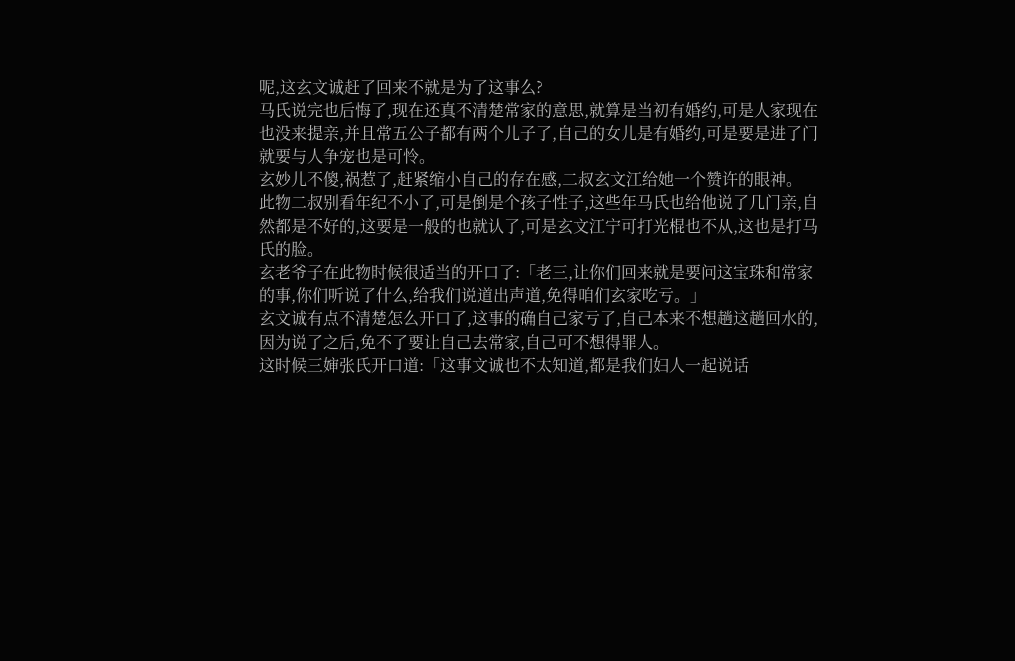呢,这玄文诚赶了回来不就是为了这事么?
马氏说完也后悔了,现在还真不清楚常家的意思,就算是当初有婚约,可是人家现在也没来提亲,并且常五公子都有两个儿子了,自己的女儿是有婚约,可是要是进了门就要与人争宠也是可怜。
玄妙儿不傻,祸惹了,赶紧缩小自己的存在感,二叔玄文江给她一个赞许的眼神。
此物二叔别看年纪不小了,可是倒是个孩子性子,这些年马氏也给他说了几门亲,自然都是不好的,这要是一般的也就认了,可是玄文江宁可打光棍也不从,这也是打马氏的脸。
玄老爷子在此物时候很适当的开口了:「老三,让你们回来就是要问这宝珠和常家的事,你们听说了什么,给我们说道出声道,免得咱们玄家吃亏。」
玄文诚有点不清楚怎么开口了,这事的确自己家亏了,自己本来不想趟这趟回水的,因为说了之后,免不了要让自己去常家,自己可不想得罪人。
这时候三婶张氏开口道:「这事文诚也不太知道,都是我们妇人一起说话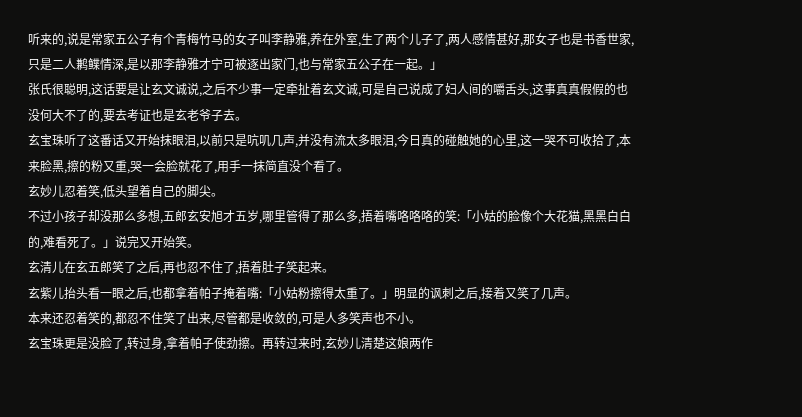听来的,说是常家五公子有个青梅竹马的女子叫李静雅,养在外室,生了两个儿子了,两人感情甚好,那女子也是书香世家,只是二人鹣鲽情深,是以那李静雅才宁可被逐出家门,也与常家五公子在一起。」
张氏很聪明,这话要是让玄文诚说,之后不少事一定牵扯着玄文诚,可是自己说成了妇人间的嚼舌头,这事真真假假的也没何大不了的,要去考证也是玄老爷子去。
玄宝珠听了这番话又开始抹眼泪,以前只是吭叽几声,并没有流太多眼泪,今日真的碰触她的心里,这一哭不可收拾了,本来脸黑,擦的粉又重,哭一会脸就花了,用手一抹简直没个看了。
玄妙儿忍着笑,低头望着自己的脚尖。
不过小孩子却没那么多想,五郎玄安旭才五岁,哪里管得了那么多,捂着嘴咯咯咯的笑:「小姑的脸像个大花猫,黑黑白白的,难看死了。」说完又开始笑。
玄清儿在玄五郎笑了之后,再也忍不住了,捂着肚子笑起来。
玄紫儿抬头看一眼之后,也都拿着帕子掩着嘴:「小姑粉擦得太重了。」明显的讽刺之后,接着又笑了几声。
本来还忍着笑的,都忍不住笑了出来,尽管都是收敛的,可是人多笑声也不小。
玄宝珠更是没脸了,转过身,拿着帕子使劲擦。再转过来时,玄妙儿清楚这娘两作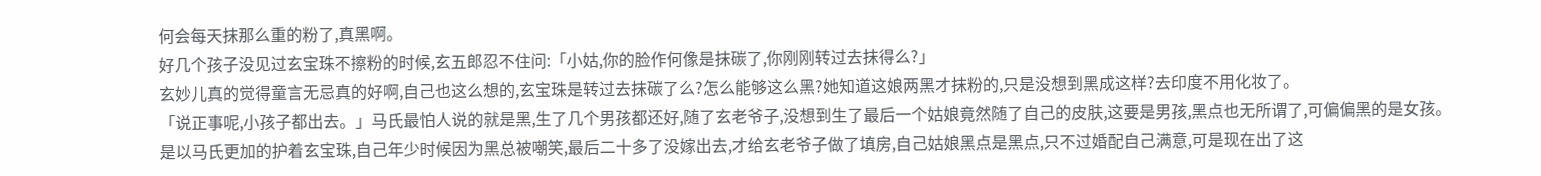何会每天抹那么重的粉了,真黑啊。
好几个孩子没见过玄宝珠不擦粉的时候,玄五郎忍不住问:「小姑,你的脸作何像是抹碳了,你刚刚转过去抹得么?」
玄妙儿真的觉得童言无忌真的好啊,自己也这么想的,玄宝珠是转过去抹碳了么?怎么能够这么黑?她知道这娘两黑才抹粉的,只是没想到黑成这样?去印度不用化妆了。
「说正事呢,小孩子都出去。」马氏最怕人说的就是黑,生了几个男孩都还好,随了玄老爷子,没想到生了最后一个姑娘竟然随了自己的皮肤,这要是男孩,黑点也无所谓了,可偏偏黑的是女孩。
是以马氏更加的护着玄宝珠,自己年少时候因为黑总被嘲笑,最后二十多了没嫁出去,才给玄老爷子做了填房,自己姑娘黑点是黑点,只不过婚配自己满意,可是现在出了这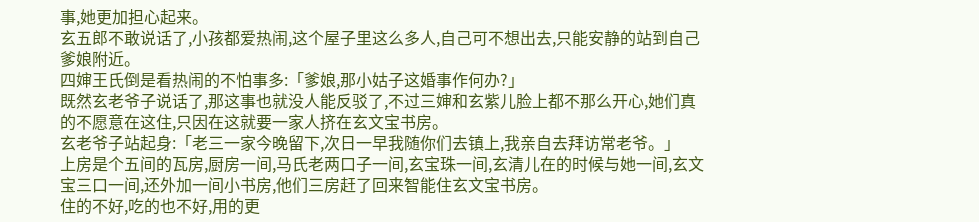事,她更加担心起来。
玄五郎不敢说话了,小孩都爱热闹,这个屋子里这么多人,自己可不想出去,只能安静的站到自己爹娘附近。
四婶王氏倒是看热闹的不怕事多:「爹娘,那小姑子这婚事作何办?」
既然玄老爷子说话了,那这事也就没人能反驳了,不过三婶和玄紫儿脸上都不那么开心,她们真的不愿意在这住,只因在这就要一家人挤在玄文宝书房。
玄老爷子站起身:「老三一家今晚留下,次日一早我随你们去镇上,我亲自去拜访常老爷。」
上房是个五间的瓦房,厨房一间,马氏老两口子一间,玄宝珠一间,玄清儿在的时候与她一间,玄文宝三口一间,还外加一间小书房,他们三房赶了回来智能住玄文宝书房。
住的不好,吃的也不好,用的更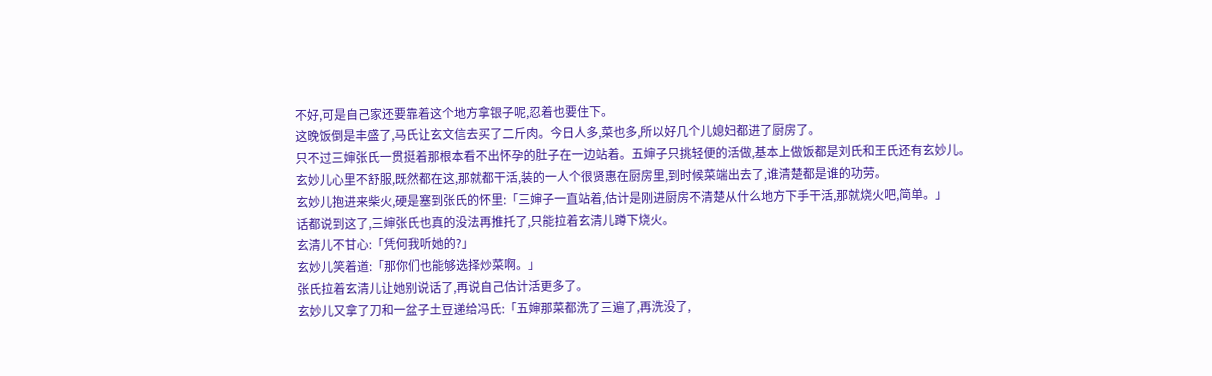不好,可是自己家还要靠着这个地方拿银子呢,忍着也要住下。
这晚饭倒是丰盛了,马氏让玄文信去买了二斤肉。今日人多,菜也多,所以好几个儿媳妇都进了厨房了。
只不过三婶张氏一贯挺着那根本看不出怀孕的肚子在一边站着。五婶子只挑轻便的活做,基本上做饭都是刘氏和王氏还有玄妙儿。
玄妙儿心里不舒服,既然都在这,那就都干活,装的一人个很贤惠在厨房里,到时候菜端出去了,谁清楚都是谁的功劳。
玄妙儿抱进来柴火,硬是塞到张氏的怀里:「三婶子一直站着,估计是刚进厨房不清楚从什么地方下手干活,那就烧火吧,简单。」
话都说到这了,三婶张氏也真的没法再推托了,只能拉着玄清儿蹲下烧火。
玄清儿不甘心:「凭何我听她的?」
玄妙儿笑着道:「那你们也能够选择炒菜啊。」
张氏拉着玄清儿让她别说话了,再说自己估计活更多了。
玄妙儿又拿了刀和一盆子土豆递给冯氏:「五婶那菜都洗了三遍了,再洗没了,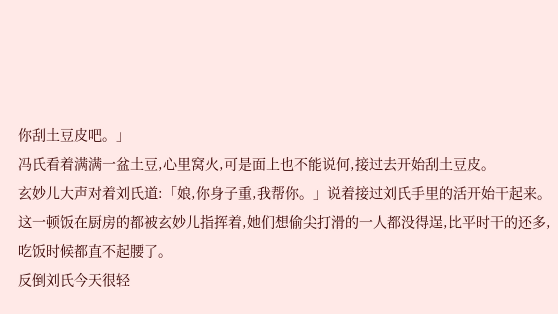你刮土豆皮吧。」
冯氏看着满满一盆土豆,心里窝火,可是面上也不能说何,接过去开始刮土豆皮。
玄妙儿大声对着刘氏道:「娘,你身子重,我帮你。」说着接过刘氏手里的活开始干起来。
这一顿饭在厨房的都被玄妙儿指挥着,她们想偷尖打滑的一人都没得逞,比平时干的还多,吃饭时候都直不起腰了。
反倒刘氏今天很轻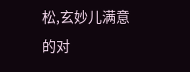松,玄妙儿满意的对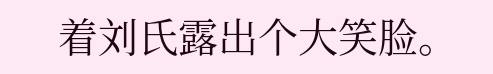着刘氏露出个大笑脸。